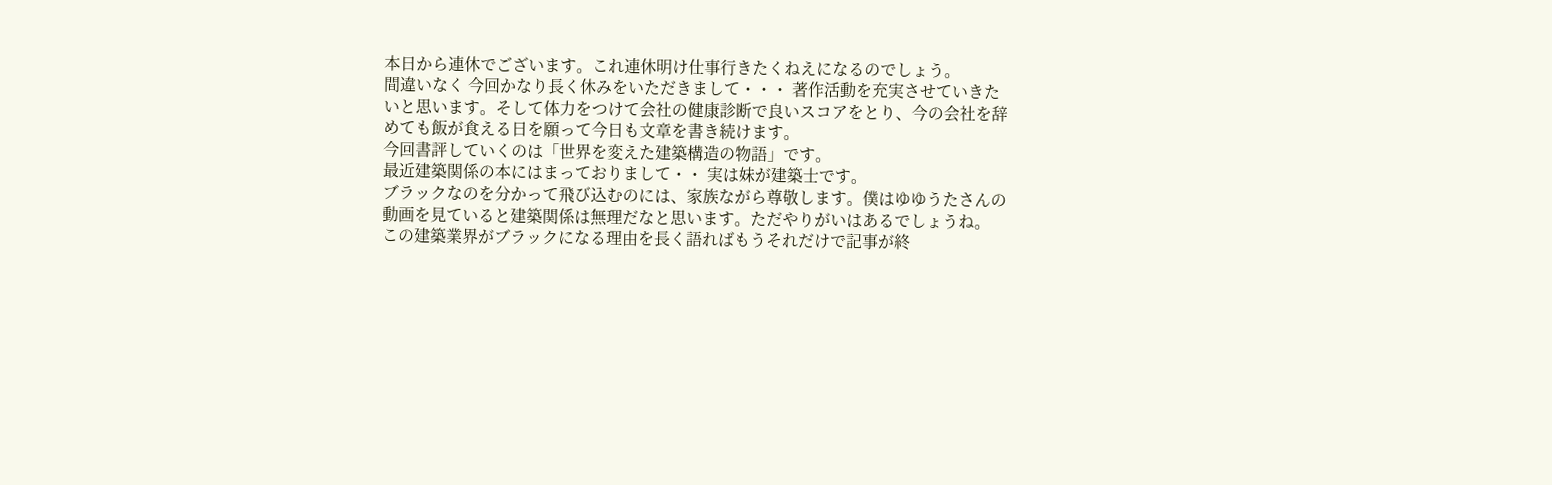本日から連休でございます。これ連休明け仕事行きたくねえになるのでしょう。
間違いなく 今回かなり長く休みをいただきまして・・・ 著作活動を充実させていきたいと思います。そして体力をつけて会社の健康診断で良いスコアをとり、今の会社を辞めても飯が食える日を願って今日も文章を書き続けます。
今回書評していくのは「世界を変えた建築構造の物語」です。
最近建築関係の本にはまっておりまして・・ 実は妹が建築士です。
ブラックなのを分かって飛び込むのには、家族ながら尊敬します。僕はゆゆうたさんの動画を見ていると建築関係は無理だなと思います。ただやりがいはあるでしょうね。
この建築業界がブラックになる理由を長く語ればもうそれだけで記事が終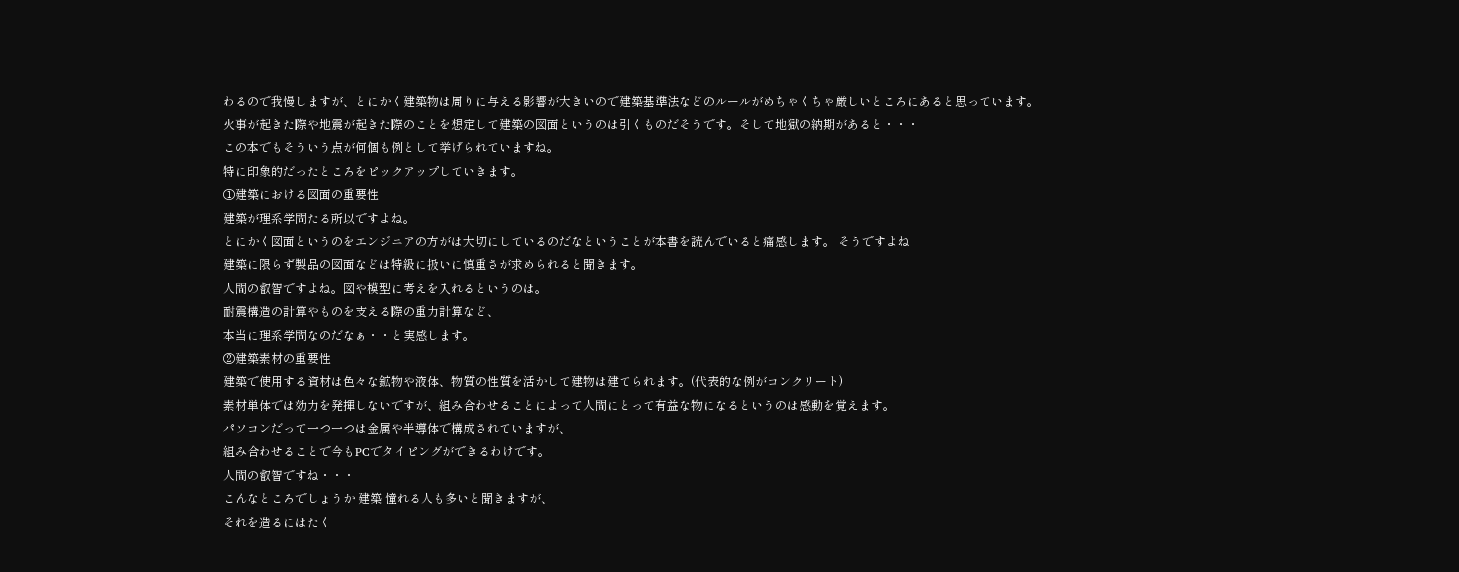わるので我慢しますが、とにかく建築物は周りに与える影響が大きいので建築基準法などのルールがめちゃくちゃ厳しいところにあると思っています。
火事が起きた際や地震が起きた際のことを想定して建築の図面というのは引くものだそうです。そして地獄の納期があると・・・
この本でもそういう点が何個も例として挙げられていますね。
特に印象的だったところをピックアップしていきます。
①建築における図面の重要性
建築が理系学問たる所以ですよね。
とにかく図面というのをエンジニアの方がは大切にしているのだなということが本書を読んでいると痛感します。 そうですよね
建築に限らず製品の図面などは特級に扱いに慎重さが求められると聞きます。
人間の叡智ですよね。図や模型に考えを入れるというのは。
耐震構造の計算やものを支える際の重力計算など、
本当に理系学問なのだなぁ・・と実感します。
②建築素材の重要性
建築で使用する資材は色々な鉱物や液体、物質の性質を活かして建物は建てられます。(代表的な例がコンクリート)
素材単体では効力を発揮しないですが、組み合わせることによって人間にとって有益な物になるというのは感動を覚えます。
パソコンだって一つ一つは金属や半導体で構成されていますが、
組み合わせることで今もPCでタイピングができるわけです。
人間の叡智ですね・・・
こんなところでしょうか 建築 憧れる人も多いと聞きますが、
それを造るにはたく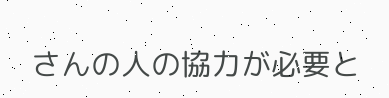さんの人の協力が必要と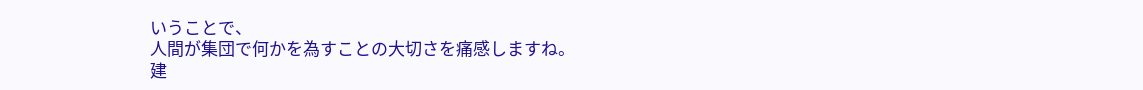いうことで、
人間が集団で何かを為すことの大切さを痛感しますね。
建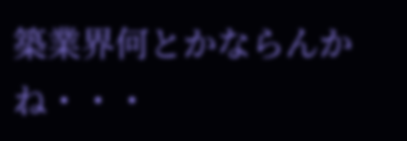築業界何とかならんかね・・・